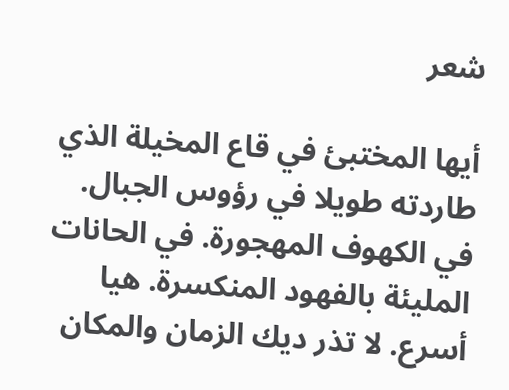شعر

أيها المختبئ في قاع المخيلة الذي طاردته طويلا في رؤوس الجبال. في الكهوف المهجورة. في الحانات المليئة بالفهود المنكسرة. هيا أسرع. لا تذر ديك الزمان والمكان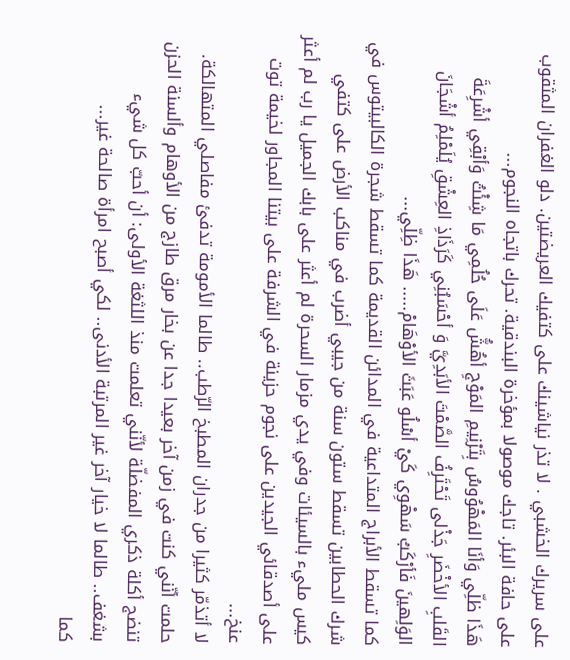على سريرك الخشبي . لا تذر نياشينك على كتفيك العريضتين. دلو الغفران المثقوب على حافة البئر. تاجك موصولا بمؤخرة البندقية. تحرك باتجاه النجوم...
هَذَا ظلِّي وَأنَا المَهْوُوسُ بِتَرْنِيمِ المَوْجِ أهُشُّ عَلَى حُلُمِي مَا شِئْتُ وَأبْقِي أشْرِعَةَ القَلبِ الأخْضَرِ جَذْلى تَحْتَرِفُ الصَّمْتَ الأبَدِيَّ وَ أحْسَبُنِي كَرَذَاذِ العِشْقِ يُلَمْلِمُ أشْجَانَ الوَلِهينَ فَأرْكَبُ سَهْوِي كَيْ أسْلُو عَبَثَ الأوْهَامْ..... هَذَا ظِلِّي...
كما تسقط الأبراج المتداعية في المدائن القديمة كما تسقط شجرة الكالبيتوس في شرك الحطابين تسقط ستون سنة من جيبي أضرب في مناكب الأرض على كتفي كيس مليء بالسيئات وفي يدي مزمار السحرة لم أعثر على بابك الجميل يا رب لم أعثر على أصدقائي الجيدين على نجوم حزينة في الشرفة على بيتنا المجاور لخيمة توت عنخ...
لا أتذمّر كثيرا من جدران المطبخ الرّطب.. طالما الأمومة تدفئ مفاصلي المتهالكة. حلمت أنّني كنت في زمن آخر بعيدا جدا عن بخار مرق طازج من الأوهام وألسنة الحزن تنضج أكلة ذكري المفضلّة لأنّني تعلمت منذ اللثغة الأولى: أن أحبّ كل شيء بشغف.. طالما لا خيار آخر غير المرتبة الأدنى.. لكي أصبح امرأة صالحة غير...
كما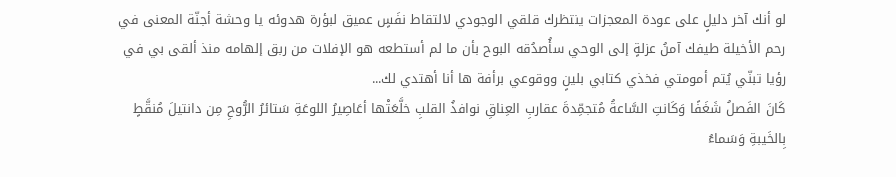لو أنك آخر دليلٍ على عودة المعجزات ينتظرك قلقي الوجودي لالتقاط نفَسٍ عميق لبؤرة هدوئه يا وحشة أجنّة المعنى في رحم الأخيلة طيفك آمنُ عزلةٍ إلى الوحي سأُصدُقه البوح بأن ما لم أستطعه هو الإفلات من ربق إلهامه منذ ألقى بي في رؤيا تبنّي يُتم أمومتي فخذي كتابي بلينٍ ووقوعي برأفة ها أنا أهتدي لك...
كَانَ الفَصلُ شَغَفًا وَكَانتِ السَّاعةُ مُتجمِّدةَ عقاربِ العِناقِ نوافذُ القلبِ خلَّعَتْها أعَاصِيرُ اللوعَةِ سَتائرُ الرُّوحِ مِن دانتيلَ مُنقَّطٍ بِالخَيبةِ وَسَماءُ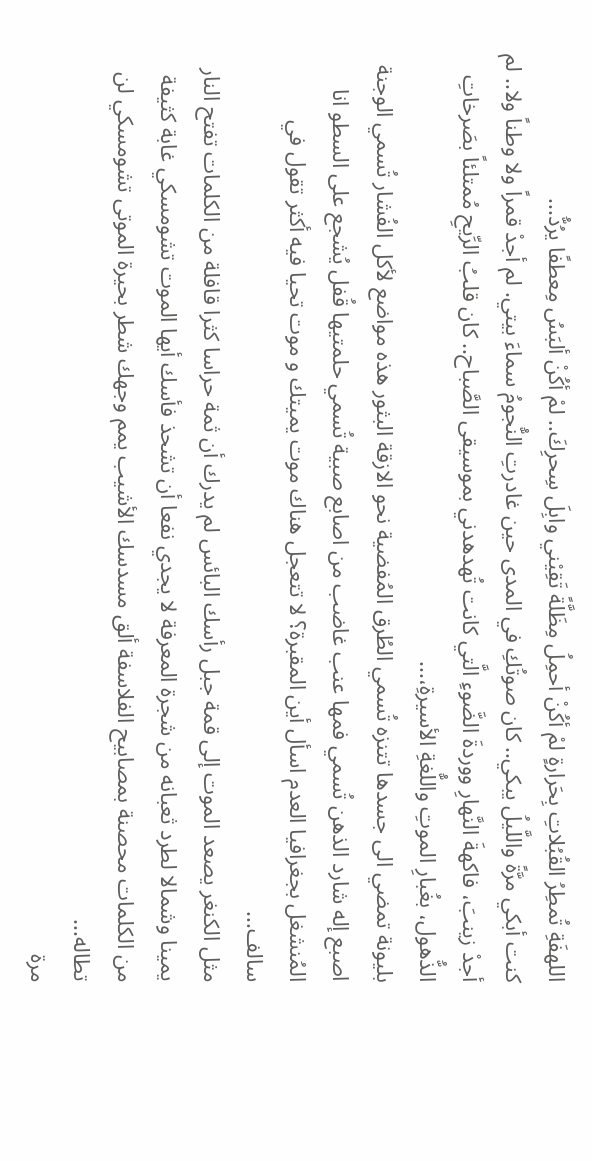اللهفَةِ تُمطِرُ القُبُلاتِ بِحَرارةٍ لمْ أكُنْ أحمِلُ مِظَلَّةً تَقِيْني وابِلَ سِحرِكَ.. لمْ أكُنْ ألبَسُ مِعطفًا يرُدُّ...
كنت أبكي مرَّةً واللَّيلُ يبكي.. كان صوتُكِ في المدى حين غادرتِ النُّجومُ سماءَ بيتي. لم أجدْ قمراً ولا وطناً ولا.. لم أجدْ زينبَ، فاكهةَ النَّهارِ ووردةَ الضَّوءِ الَّتي كانت تُهدهدني بموسيقى الصَّباح.. كان قلبُ الرِّيحِ مُمتلئاً بصَرخاتِ الذُّهول، بغُبارِ الموتِ واللُّغةِ الأسيرةِ،...
بليونة تمضي الى جسدها تتنزه تُسمي الطُرق المُفضية نحو الازقة البثور هذه مواضع لأكل الفُشار تُسمي الوجنة اصبع إله شارد الذهن تُسمي فمها عنب غاضب من اصابع صبية تُسمي حلمتيها قُفل يُشجع على السطو انا المُنشغل بجغرافيا العدم اسأل أين المقبرة؟ لا تتعجل هناك موت يميتك و موت تحيا فيه أكثر تقول في سالف...
مثل الكنغر يصعد الموت إلى قمة جبل رأسك البائس لم يدرك أن ثمة حراسا كثرا قافلة من الكلمات تفتح النار يمينا وشمالا لطرد ثعبانه من شجرة المعرفة لا يجدي نفعا أن تشحذ فأسك أيها الموت تشومسكي غابة كثيفة من الكلمات محصنة بمصابيح الفلاسفة ألق مسدسك الأشيب يمم وجهك شطر بحيرة الموتى تشومسكي لن تطاله...
مرة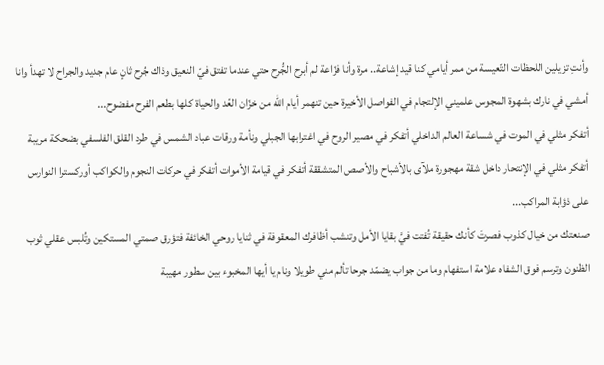وأنتِ تزيلين اللحظات التّعيسة من ممر أيامي كنا قيد إشاعة.. مرة وأنا فزّاعة لم أبرح الجُّرح حتي عندما تفتق فيّ النعيق وذاك جُرح ثانٍ عام جديد والجراح لا تهدأ وانا أمشي في نارك بشهوة المجوس علميني الإلتجام في الفواصل الأخيرة حين تنهمر أيام الله من خزّان العًد والحياة كلها بطعم الفرح مفضوح...
أتفكر مثلي في الموت في شساعة العالم الداخلي أتفكر في مصير الروح في اغترابها الجبلي ونأمة ورقات عباد الشمس في طرد القلق الفلسفي بضحكة مريبة أتفكر مثلي في الإنتحار داخل شقة مهجورة ملآى بالأشباح والأصص المتشققة أتفكر في قيامة الأموات أتفكر في حركات النجوم والكواكب أوركسترا النوارس على ذؤابة المراكب...
صنعتك من خيال كذوب فصرتَ كأنك حقيقة تُفتت فيَّ بقايا الأمل وتنشب أظافرك المعقوفة في ثنايا روحي الخائفة فتؤرق صمتي المستكين وتُلبس عقلي ثوب الظنون وترسم فوق الشفاه علامة استفهام وما من جواب يضمّد جرحا تألم مني طويلا ونام يا أيها المخبوء بين سطور مهيبة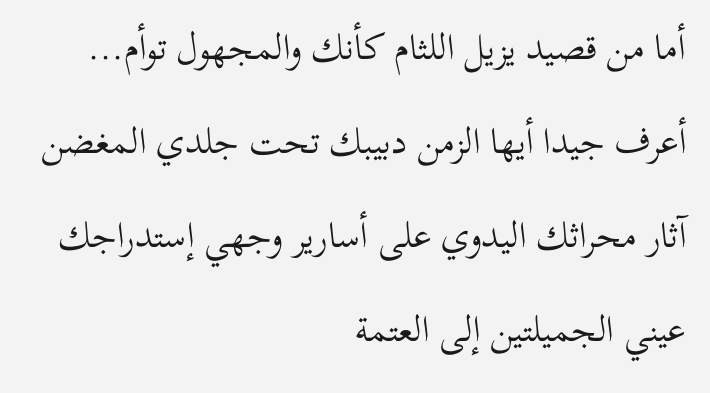أما من قصيد يزيل اللثام كأنك والمجهول توأم...
أعرف جيدا أيها الزمن دبيبك تحت جلدي المغضن آثار محراثك اليدوي على أسارير وجهي إستدراجك عيني الجميلتين إلى العتمة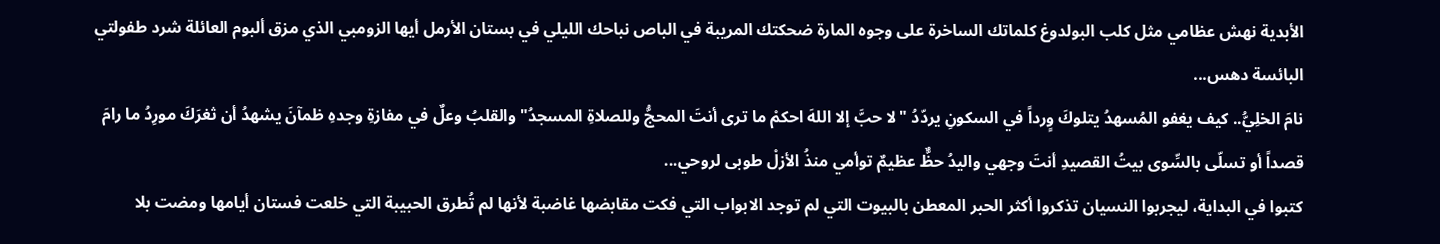الأبدية نهش عظامي مثل كلب البولدوغ كلماتك الساخرة على وجوه المارة ضحكتك المريبة في الباص نباحك الليلي في بستان الأرمل أيها الزومبي الذي مزق ألبوم العائلة شرد طفولتي البائسة دهس...
نامَ الخلِيُّ.. كيف يغفو المُسهدُ يتلوكَ وٍرداً في السكونِ يردّدُ "لا حبَّ إلا اللهَ احكمْ ما ترى أنتَ المحجُّ وللصلاةِ المسجدُ" والقلبُ وعلٌ في مفازةِ وجدهِ ظمآنَ يشهدُ أن ثغرَكَ مورِدُ ما رامَ قصداً أو تسلّى بالسِّوى بيتُ القصيدِ أنتَ وجهي واليدُ حظٌّ عظيمٌ توأمي منذُ الأزلْ طوبى لروحي...
كتبوا في البداية، ليجربوا النسيان تذكروا أكثر الحبر المعطن بالبيوت التي لم توجد الابواب التي فكت مقابضها غاضبة لأنها لم تُطرق الحبيبة التي خلعت فستان أيامها ومضت بلا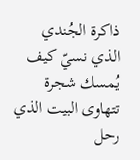ذاكرة الجُندي الذي نسيّ كيف يُمسك شجرة تتهاوى البيت الذي رحل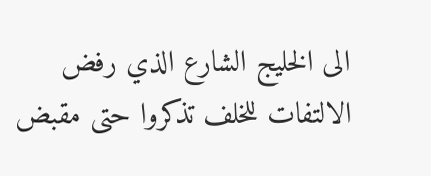الى الخليج الشارع الذي رفض الالتفات للخلف تذكروا حتى مقبض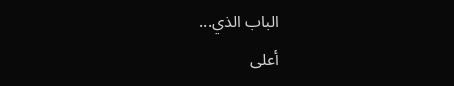الباب الذي...
أعلى